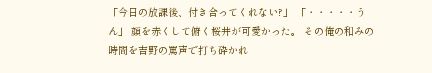「今日の放課後、付き合ってくれない?」 「・・・・・うん」 顔を赤くして俯く桜井が可愛かった。 その俺の和みの時間を吉野の罵声で打ち砕かれ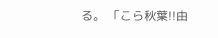る。 「こら秋葉!!由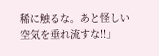稀に触るな。あと怪しい空気を垂れ流すな!!」